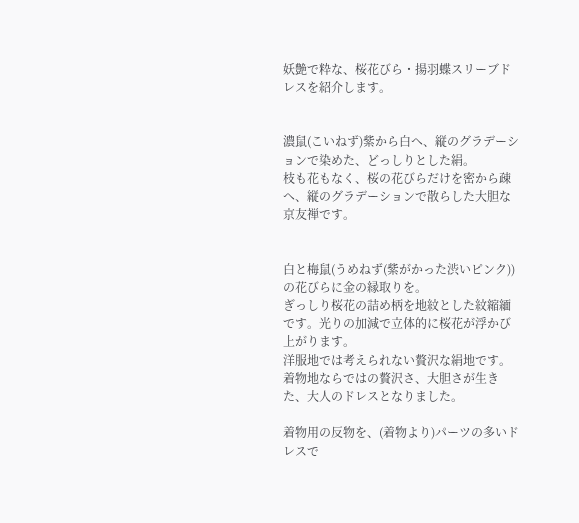妖艶で粋な、桜花びら・揚羽蝶スリーブドレスを紹介します。


濃鼠(こいねず)紫から白へ、縦のグラデーションで染めた、どっしりとした絹。
枝も花もなく、桜の花びらだけを密から疎へ、縦のグラデーションで散らした大胆な京友禅です。


白と梅鼠(うめねず(紫がかった渋いピンク))の花びらに金の縁取りを。
ぎっしり桜花の詰め柄を地紋とした紋縮緬です。光りの加減で立体的に桜花が浮かび上がります。
洋服地では考えられない贅沢な絹地です。
着物地ならではの贅沢さ、大胆さが生きた、大人のドレスとなりました。

着物用の反物を、(着物より)パーツの多いドレスで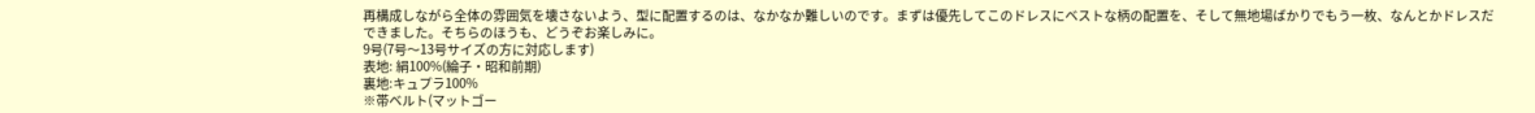再構成しながら全体の雰囲気を壊さないよう、型に配置するのは、なかなか難しいのです。まずは優先してこのドレスにベストな柄の配置を、そして無地場ばかりでもう一枚、なんとかドレスだできました。そちらのほうも、どうぞお楽しみに。
9号(7号〜13号サイズの方に対応します)
表地: 絹100%(綸子・昭和前期)
裏地:キュプラ100%
※帯ベルト(マットゴー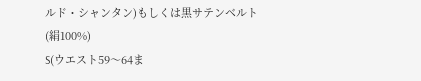ルド・シャンタン)もしくは黒サテンベルト(絹100%)
S(ウエスト59〜64ま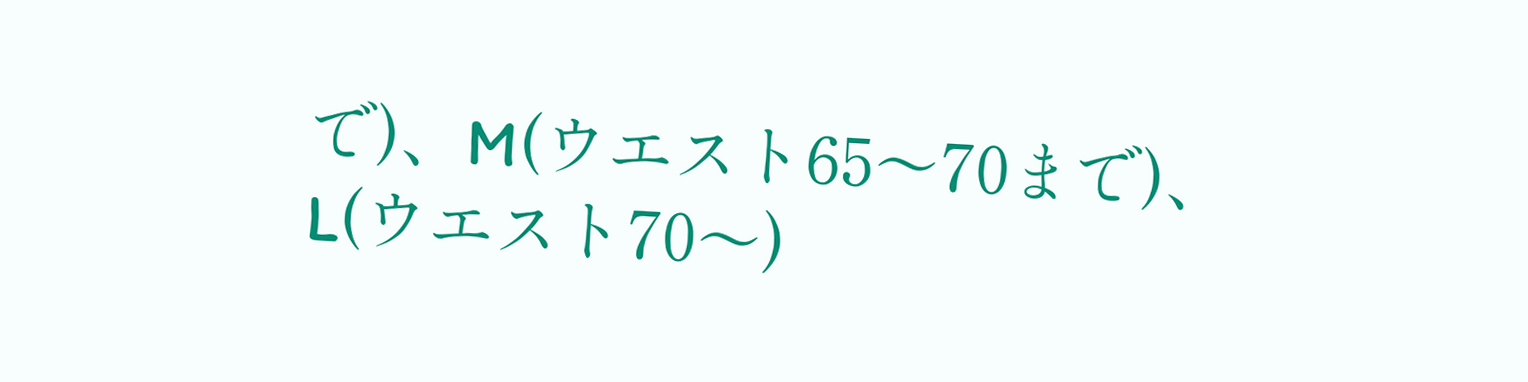で)、M(ウエスト65〜70まで)、L(ウエスト70〜)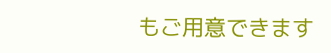もご用意できます